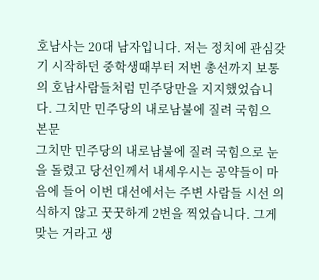호남사는 20대 남자입니다. 저는 정치에 관심갖기 시작하던 중학생때부터 저번 총선까지 보통의 호남사람들처럼 민주당만을 지지했었습니다. 그치만 민주당의 내로남불에 질려 국힘으
본문
그치만 민주당의 내로남불에 질려 국힘으로 눈을 돌렸고 당선인께서 내세우시는 공약들이 마음에 들어 이번 대선에서는 주변 사람들 시선 의식하지 않고 꿋꿋하게 2번을 찍었습니다. 그게 맞는 거라고 생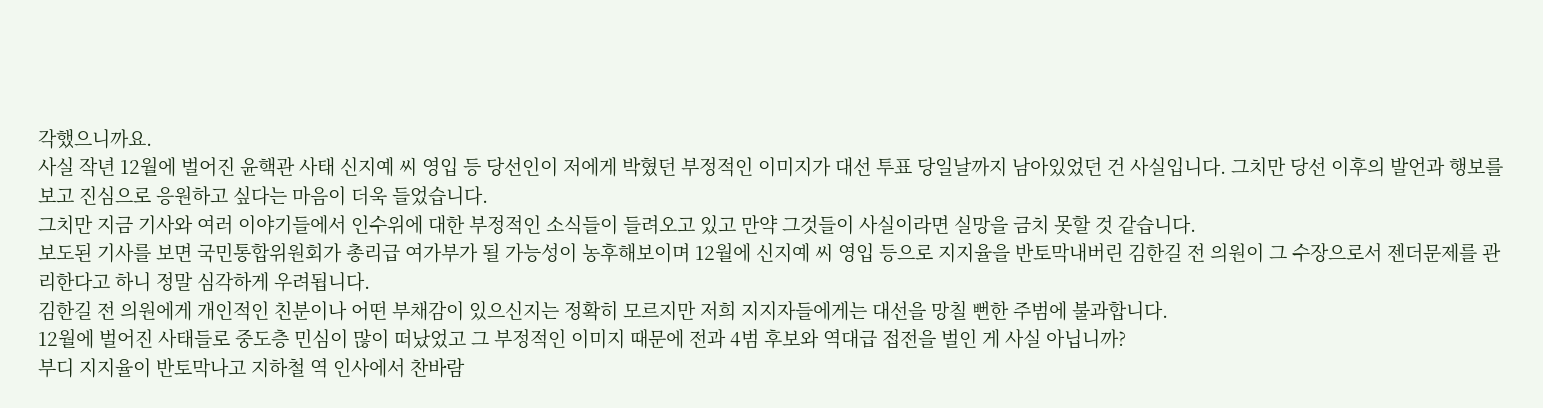각했으니까요.
사실 작년 12월에 벌어진 윤핵관 사태 신지예 씨 영입 등 당선인이 저에게 박혔던 부정적인 이미지가 대선 투표 당일날까지 남아있었던 건 사실입니다. 그치만 당선 이후의 발언과 행보를 보고 진심으로 응원하고 싶다는 마음이 더욱 들었습니다.
그치만 지금 기사와 여러 이야기들에서 인수위에 대한 부정적인 소식들이 들려오고 있고 만약 그것들이 사실이라면 실망을 금치 못할 것 같습니다.
보도된 기사를 보면 국민통합위원회가 총리급 여가부가 될 가능성이 농후해보이며 12월에 신지예 씨 영입 등으로 지지율을 반토막내버린 김한길 전 의원이 그 수장으로서 젠더문제를 관리한다고 하니 정말 심각하게 우려됩니다.
김한길 전 의원에게 개인적인 친분이나 어떤 부채감이 있으신지는 정확히 모르지만 저희 지지자들에게는 대선을 망칠 뻔한 주범에 불과합니다.
12월에 벌어진 사태들로 중도층 민심이 많이 떠났었고 그 부정적인 이미지 때문에 전과 4범 후보와 역대급 접전을 벌인 게 사실 아닙니까?
부디 지지율이 반토막나고 지하철 역 인사에서 찬바람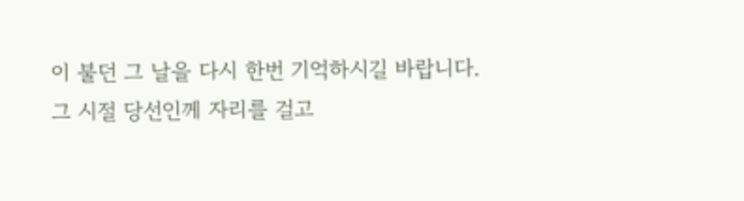이 불던 그 날을 다시 한번 기억하시길 바랍니다. 그 시절 당선인께 자리를 걸고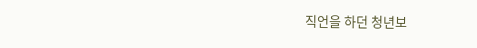직언을 하던 청년보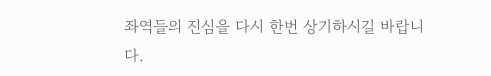좌역들의 진심을 다시 한번 상기하시길 바랍니다.